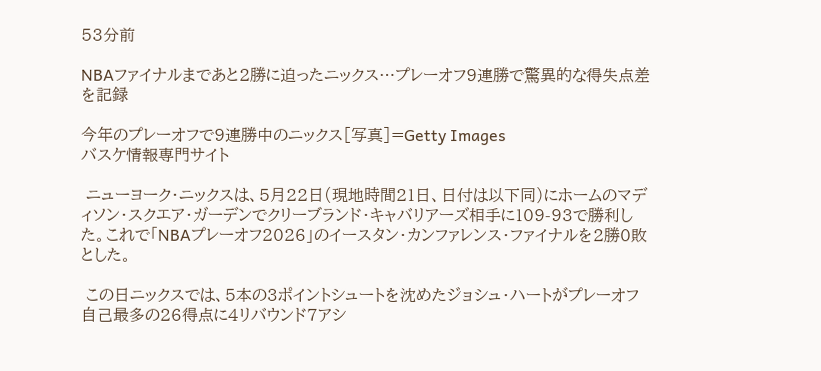53分前

NBAファイナルまであと2勝に迫ったニックス…プレーオフ9連勝で驚異的な得失点差を記録

今年のプレーオフで9連勝中のニックス[写真]=Getty Images
バスケ情報専門サイト

 ニューヨーク・ニックスは、5月22日(現地時間21日、日付は以下同)にホームのマディソン・スクエア・ガーデンでクリーブランド・キャバリアーズ相手に109-93で勝利した。これで「NBAプレーオフ2026」のイースタン・カンファレンス・ファイナルを2勝0敗とした。

 この日ニックスでは、5本の3ポイントシュートを沈めたジョシュ・ハートがプレーオフ自己最多の26得点に4リバウンド7アシ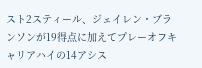スト2スティール、ジェイレン・ブランソンが19得点に加えてプレーオフキャリアハイの14アシス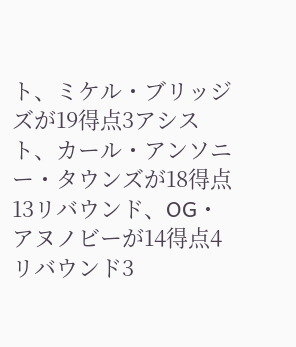ト、ミケル・ブリッジズが19得点3アシスト、カール・アンソニー・タウンズが18得点13リバウンド、OG・アヌノビーが14得点4リバウンド3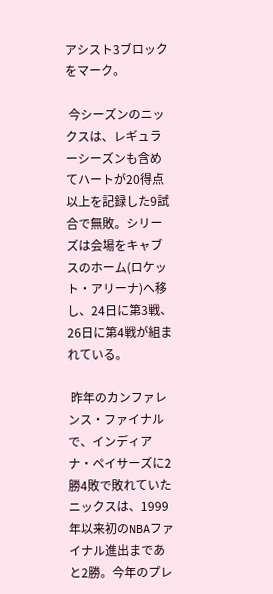アシスト3ブロックをマーク。

 今シーズンのニックスは、レギュラーシーズンも含めてハートが20得点以上を記録した9試合で無敗。シリーズは会場をキャブスのホーム(ロケット・アリーナ)へ移し、24日に第3戦、26日に第4戦が組まれている。

 昨年のカンファレンス・ファイナルで、インディアナ・ペイサーズに2勝4敗で敗れていたニックスは、1999年以来初のNBAファイナル進出まであと2勝。今年のプレ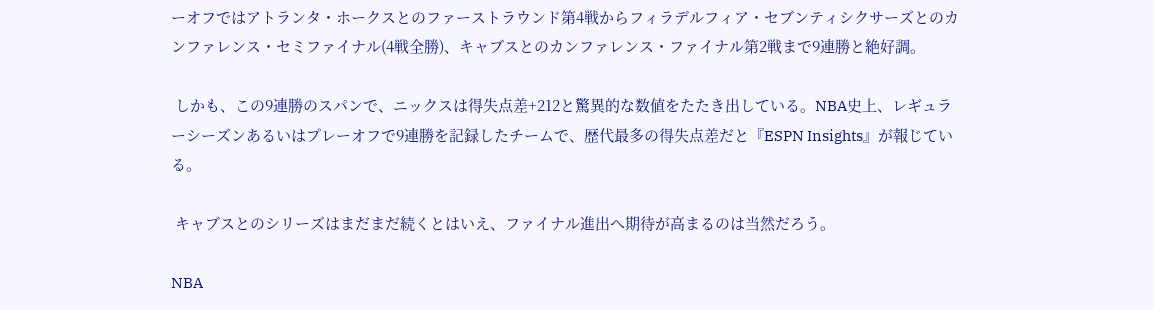ーオフではアトランタ・ホークスとのファーストラウンド第4戦からフィラデルフィア・セブンティシクサーズとのカンファレンス・セミファイナル(4戦全勝)、キャブスとのカンファレンス・ファイナル第2戦まで9連勝と絶好調。

 しかも、この9連勝のスパンで、ニックスは得失点差+212と驚異的な数値をたたき出している。NBA史上、レギュラーシーズンあるいはプレーオフで9連勝を記録したチームで、歴代最多の得失点差だと『ESPN Insights』が報じている。

 キャブスとのシリーズはまだまだ続くとはいえ、ファイナル進出へ期待が高まるのは当然だろう。

NBA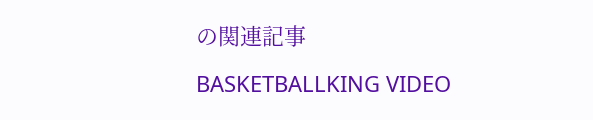の関連記事

BASKETBALLKING VIDEO